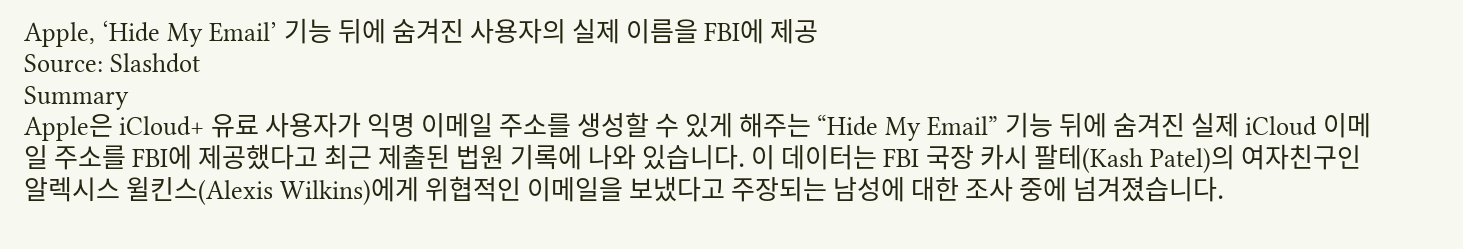Apple, ‘Hide My Email’ 기능 뒤에 숨겨진 사용자의 실제 이름을 FBI에 제공
Source: Slashdot
Summary
Apple은 iCloud+ 유료 사용자가 익명 이메일 주소를 생성할 수 있게 해주는 “Hide My Email” 기능 뒤에 숨겨진 실제 iCloud 이메일 주소를 FBI에 제공했다고 최근 제출된 법원 기록에 나와 있습니다. 이 데이터는 FBI 국장 카시 팔테(Kash Patel)의 여자친구인 알렉시스 윌킨스(Alexis Wilkins)에게 위협적인 이메일을 보냈다고 주장되는 남성에 대한 조사 중에 넘겨졌습니다.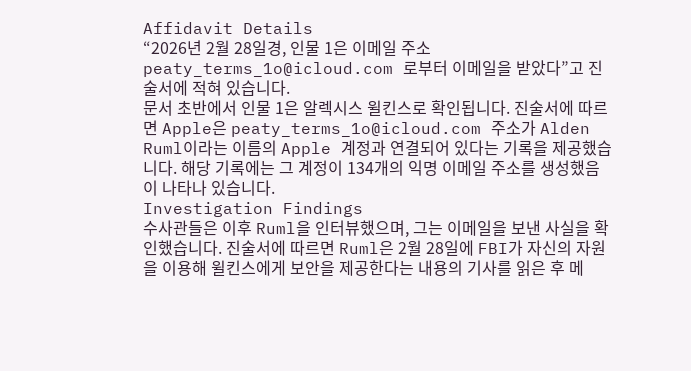Affidavit Details
“2026년 2월 28일경, 인물 1은 이메일 주소 peaty_terms_1o@icloud.com 로부터 이메일을 받았다”고 진술서에 적혀 있습니다.
문서 초반에서 인물 1은 알렉시스 윌킨스로 확인됩니다. 진술서에 따르면 Apple은 peaty_terms_1o@icloud.com 주소가 Alden Ruml이라는 이름의 Apple 계정과 연결되어 있다는 기록을 제공했습니다. 해당 기록에는 그 계정이 134개의 익명 이메일 주소를 생성했음이 나타나 있습니다.
Investigation Findings
수사관들은 이후 Ruml을 인터뷰했으며, 그는 이메일을 보낸 사실을 확인했습니다. 진술서에 따르면 Ruml은 2월 28일에 FBI가 자신의 자원을 이용해 윌킨스에게 보안을 제공한다는 내용의 기사를 읽은 후 메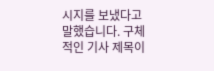시지를 보냈다고 말했습니다. 구체적인 기사 제목이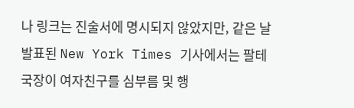나 링크는 진술서에 명시되지 않았지만, 같은 날 발표된 New York Times 기사에서는 팔테 국장이 여자친구를 심부름 및 행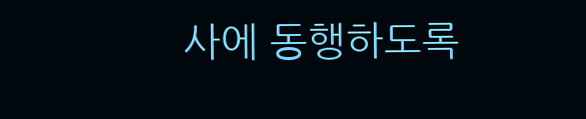사에 동행하도록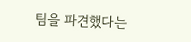팀을 파견했다는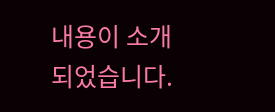내용이 소개되었습니다.